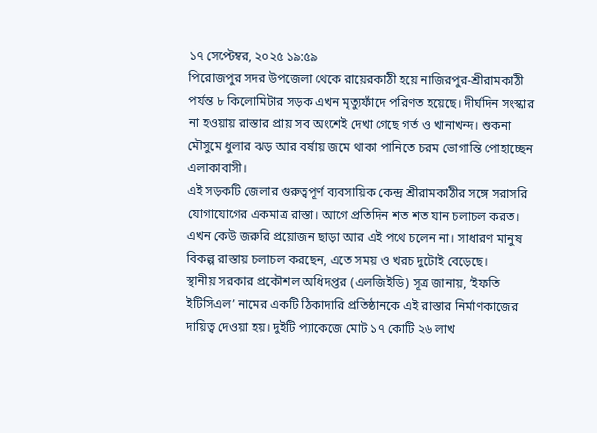১৭ সেপ্টেম্বর, ২০২৫ ১৯:৫৯
পিরোজপুর সদর উপজেলা থেকে রায়েরকাঠী হয়ে নাজিরপুর-শ্রীরামকাঠী পর্যন্ত ৮ কিলোমিটার সড়ক এখন মৃত্যুফাঁদে পরিণত হয়েছে। দীর্ঘদিন সংস্কার না হওয়ায় রাস্তার প্রায় সব অংশেই দেখা গেছে গর্ত ও খানাখন্দ। শুকনা মৌসুমে ধুলার ঝড় আর বর্ষায় জমে থাকা পানিতে চরম ভোগান্তি পোহাচ্ছেন এলাকাবাসী।
এই সড়কটি জেলার গুরুত্বপূর্ণ ব্যবসায়িক কেন্দ্র শ্রীরামকাঠীর সঙ্গে সরাসরি যোগাযোগের একমাত্র রাস্তা। আগে প্রতিদিন শত শত যান চলাচল করত। এখন কেউ জরুরি প্রয়োজন ছাড়া আর এই পথে চলেন না। সাধারণ মানুষ বিকল্প রাস্তায় চলাচল করছেন, এতে সময় ও খরচ দুটোই বেড়েছে।
স্থানীয় সরকার প্রকৌশল অধিদপ্তর (এলজিইডি) সূত্র জানায়, ‘ইফতি ইটিসিএল’ নামের একটি ঠিকাদারি প্রতিষ্ঠানকে এই রাস্তার নির্মাণকাজের দায়িত্ব দেওয়া হয়। দুইটি প্যাকেজে মোট ১৭ কোটি ২৬ লাখ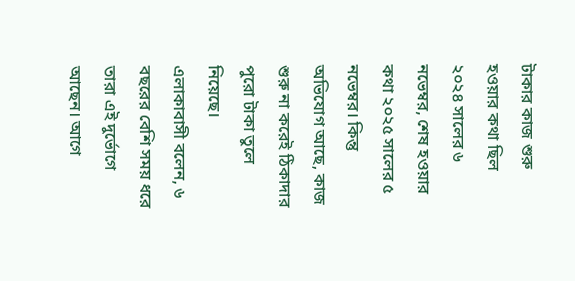টাকার কাজ শুরু হওয়ার কথা ছিল ২০২৪ সালের ৬ নভেম্বর, শেষ হওয়ার কথা ২০২৫ সালের ৫ নভেম্বর। কিন্তু অভিযোগ আছে, কাজ শুরু না করেই ঠিকাদার পুরো টাকা তুলে নিয়েছে।
এলাকাবাসী বলেন, ৬ বছরের বেশি সময় ধরে তারা এই দুর্ভোগে আছেন। আগে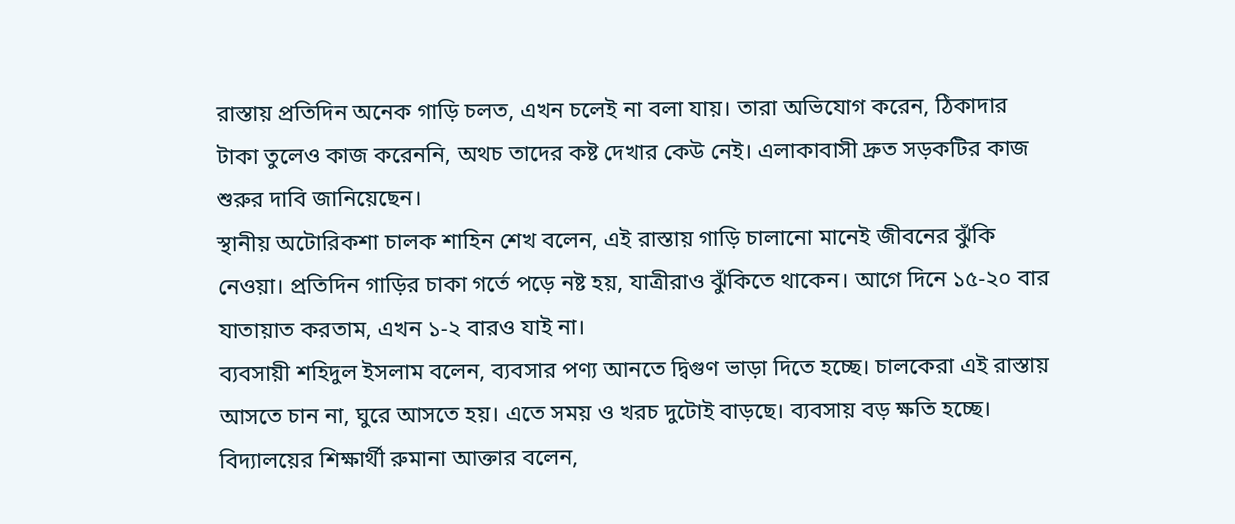রাস্তায় প্রতিদিন অনেক গাড়ি চলত, এখন চলেই না বলা যায়। তারা অভিযোগ করেন, ঠিকাদার টাকা তুলেও কাজ করেননি, অথচ তাদের কষ্ট দেখার কেউ নেই। এলাকাবাসী দ্রুত সড়কটির কাজ শুরুর দাবি জানিয়েছেন।
স্থানীয় অটোরিকশা চালক শাহিন শেখ বলেন, এই রাস্তায় গাড়ি চালানো মানেই জীবনের ঝুঁকি নেওয়া। প্রতিদিন গাড়ির চাকা গর্তে পড়ে নষ্ট হয়, যাত্রীরাও ঝুঁকিতে থাকেন। আগে দিনে ১৫-২০ বার যাতায়াত করতাম, এখন ১-২ বারও যাই না।
ব্যবসায়ী শহিদুল ইসলাম বলেন, ব্যবসার পণ্য আনতে দ্বিগুণ ভাড়া দিতে হচ্ছে। চালকেরা এই রাস্তায় আসতে চান না, ঘুরে আসতে হয়। এতে সময় ও খরচ দুটোই বাড়ছে। ব্যবসায় বড় ক্ষতি হচ্ছে।
বিদ্যালয়ের শিক্ষার্থী রুমানা আক্তার বলেন,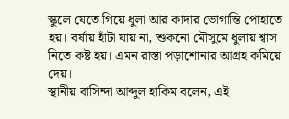স্কুলে যেতে গিয়ে ধুলা আর কাদার ভোগান্তি পোহাতে হয়। বর্ষায় হাঁটা যায় না, শুকনো মৌসুমে ধুলায় শ্বাস নিতে কষ্ট হয়। এমন রাস্তা পড়াশোনার আগ্রহ কমিয়ে দেয়।
স্থানীয় বাসিন্দা আব্দুল হাকিম বলেন, এই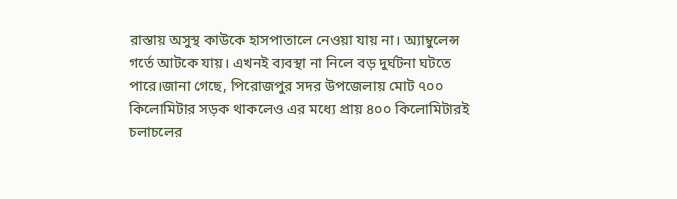রাস্তায় অসুস্থ কাউকে হাসপাতালে নেওয়া যায় না। অ্যাম্বুলেন্স গর্তে আটকে যায়। এখনই ব্যবস্থা না নিলে বড় দুর্ঘটনা ঘটতে পারে।জানা গেছে, পিরোজপুর সদর উপজেলায় মোট ৭০০ কিলোমিটার সড়ক থাকলেও এর মধ্যে প্রায় ৪০০ কিলোমিটারই চলাচলের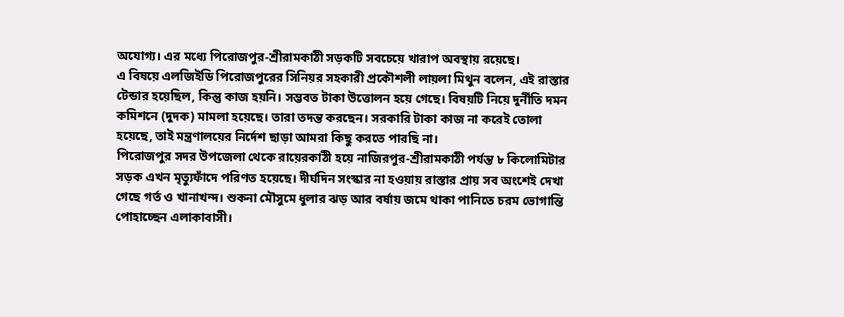অযোগ্য। এর মধ্যে পিরোজপুর-শ্রীরামকাঠী সড়কটি সবচেয়ে খারাপ অবস্থায় রয়েছে।
এ বিষয়ে এলজিইডি পিরোজপুরের সিনিয়র সহকারী প্রকৌশলী লায়লা মিথুন বলেন, এই রাস্তার টেন্ডার হয়েছিল, কিন্তু কাজ হয়নি। সম্ভবত টাকা উত্তোলন হয়ে গেছে। বিষয়টি নিয়ে দুর্নীতি দমন কমিশনে (দুদক) মামলা হয়েছে। তারা তদন্ত করছেন। সরকারি টাকা কাজ না করেই তোলা হয়েছে, তাই মন্ত্রণালয়ের নির্দেশ ছাড়া আমরা কিছু করতে পারছি না।
পিরোজপুর সদর উপজেলা থেকে রায়েরকাঠী হয়ে নাজিরপুর-শ্রীরামকাঠী পর্যন্ত ৮ কিলোমিটার সড়ক এখন মৃত্যুফাঁদে পরিণত হয়েছে। দীর্ঘদিন সংস্কার না হওয়ায় রাস্তার প্রায় সব অংশেই দেখা গেছে গর্ত ও খানাখন্দ। শুকনা মৌসুমে ধুলার ঝড় আর বর্ষায় জমে থাকা পানিতে চরম ভোগান্তি পোহাচ্ছেন এলাকাবাসী।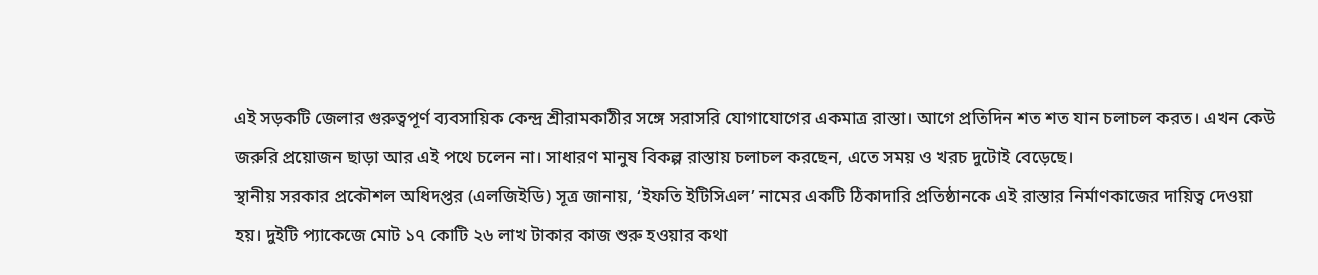এই সড়কটি জেলার গুরুত্বপূর্ণ ব্যবসায়িক কেন্দ্র শ্রীরামকাঠীর সঙ্গে সরাসরি যোগাযোগের একমাত্র রাস্তা। আগে প্রতিদিন শত শত যান চলাচল করত। এখন কেউ জরুরি প্রয়োজন ছাড়া আর এই পথে চলেন না। সাধারণ মানুষ বিকল্প রাস্তায় চলাচল করছেন, এতে সময় ও খরচ দুটোই বেড়েছে।
স্থানীয় সরকার প্রকৌশল অধিদপ্তর (এলজিইডি) সূত্র জানায়, ‘ইফতি ইটিসিএল’ নামের একটি ঠিকাদারি প্রতিষ্ঠানকে এই রাস্তার নির্মাণকাজের দায়িত্ব দেওয়া হয়। দুইটি প্যাকেজে মোট ১৭ কোটি ২৬ লাখ টাকার কাজ শুরু হওয়ার কথা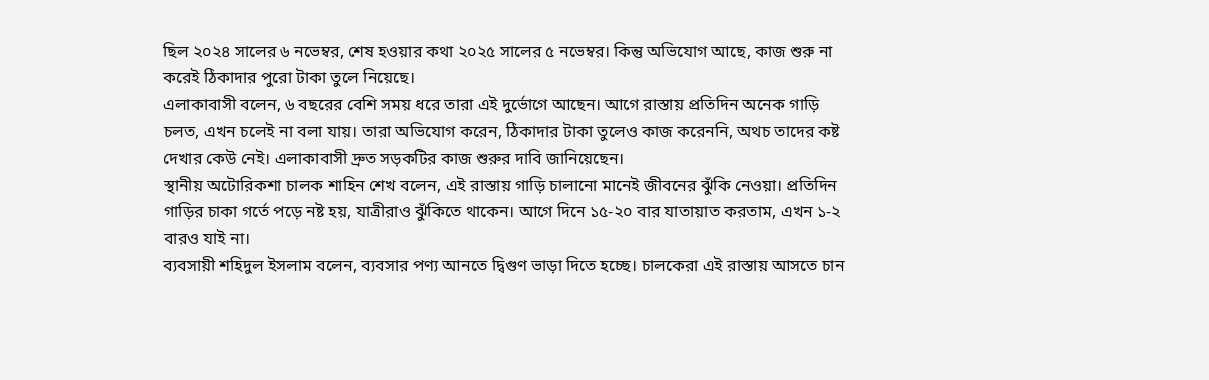ছিল ২০২৪ সালের ৬ নভেম্বর, শেষ হওয়ার কথা ২০২৫ সালের ৫ নভেম্বর। কিন্তু অভিযোগ আছে, কাজ শুরু না করেই ঠিকাদার পুরো টাকা তুলে নিয়েছে।
এলাকাবাসী বলেন, ৬ বছরের বেশি সময় ধরে তারা এই দুর্ভোগে আছেন। আগে রাস্তায় প্রতিদিন অনেক গাড়ি চলত, এখন চলেই না বলা যায়। তারা অভিযোগ করেন, ঠিকাদার টাকা তুলেও কাজ করেননি, অথচ তাদের কষ্ট দেখার কেউ নেই। এলাকাবাসী দ্রুত সড়কটির কাজ শুরুর দাবি জানিয়েছেন।
স্থানীয় অটোরিকশা চালক শাহিন শেখ বলেন, এই রাস্তায় গাড়ি চালানো মানেই জীবনের ঝুঁকি নেওয়া। প্রতিদিন গাড়ির চাকা গর্তে পড়ে নষ্ট হয়, যাত্রীরাও ঝুঁকিতে থাকেন। আগে দিনে ১৫-২০ বার যাতায়াত করতাম, এখন ১-২ বারও যাই না।
ব্যবসায়ী শহিদুল ইসলাম বলেন, ব্যবসার পণ্য আনতে দ্বিগুণ ভাড়া দিতে হচ্ছে। চালকেরা এই রাস্তায় আসতে চান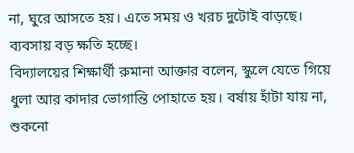না, ঘুরে আসতে হয়। এতে সময় ও খরচ দুটোই বাড়ছে। ব্যবসায় বড় ক্ষতি হচ্ছে।
বিদ্যালয়ের শিক্ষার্থী রুমানা আক্তার বলেন, স্কুলে যেতে গিয়ে ধুলা আর কাদার ভোগান্তি পোহাতে হয়। বর্ষায় হাঁটা যায় না, শুকনো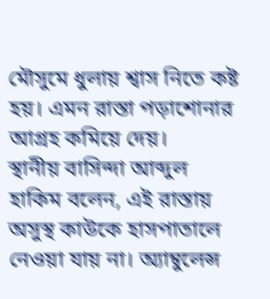মৌসুমে ধুলায় শ্বাস নিতে কষ্ট হয়। এমন রাস্তা পড়াশোনার আগ্রহ কমিয়ে দেয়।
স্থানীয় বাসিন্দা আব্দুল হাকিম বলেন, এই রাস্তায় অসুস্থ কাউকে হাসপাতালে নেওয়া যায় না। অ্যাম্বুলেন্স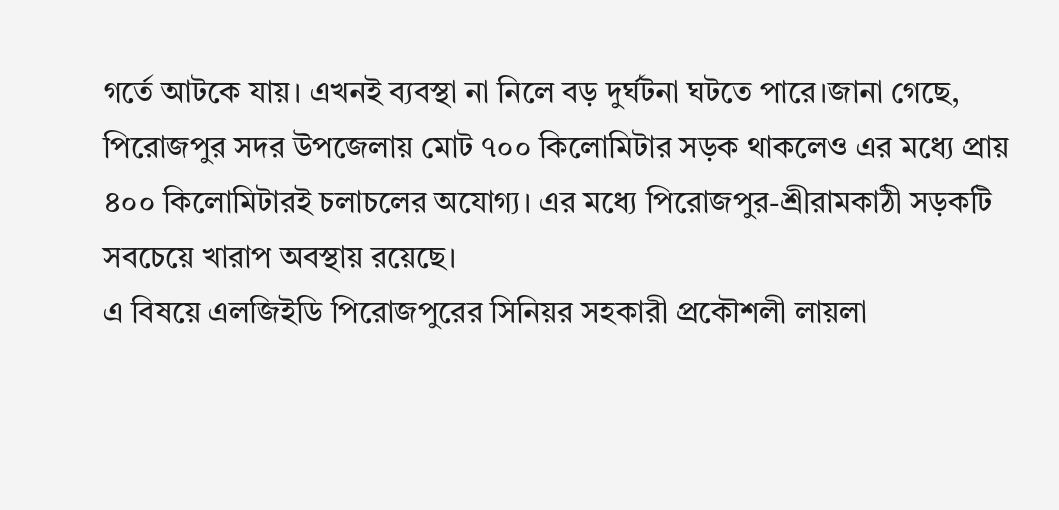গর্তে আটকে যায়। এখনই ব্যবস্থা না নিলে বড় দুর্ঘটনা ঘটতে পারে।জানা গেছে, পিরোজপুর সদর উপজেলায় মোট ৭০০ কিলোমিটার সড়ক থাকলেও এর মধ্যে প্রায় ৪০০ কিলোমিটারই চলাচলের অযোগ্য। এর মধ্যে পিরোজপুর-শ্রীরামকাঠী সড়কটি সবচেয়ে খারাপ অবস্থায় রয়েছে।
এ বিষয়ে এলজিইডি পিরোজপুরের সিনিয়র সহকারী প্রকৌশলী লায়লা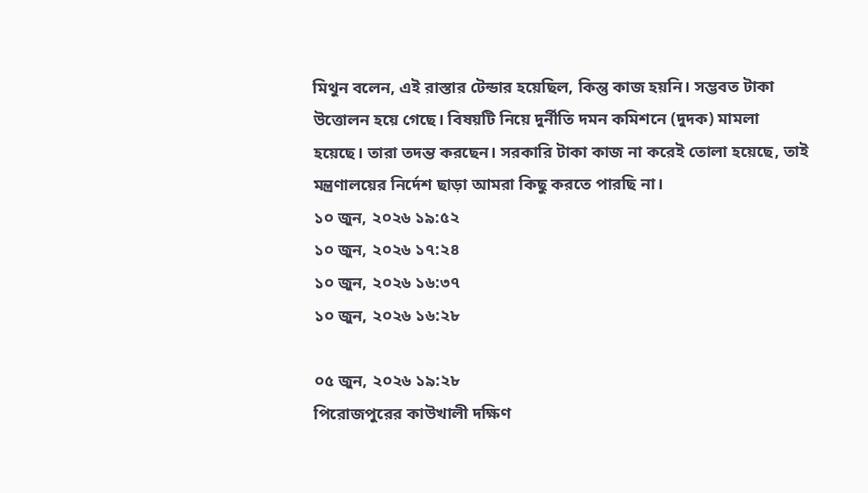মিথুন বলেন, এই রাস্তার টেন্ডার হয়েছিল, কিন্তু কাজ হয়নি। সম্ভবত টাকা উত্তোলন হয়ে গেছে। বিষয়টি নিয়ে দুর্নীতি দমন কমিশনে (দুদক) মামলা হয়েছে। তারা তদন্ত করছেন। সরকারি টাকা কাজ না করেই তোলা হয়েছে, তাই মন্ত্রণালয়ের নির্দেশ ছাড়া আমরা কিছু করতে পারছি না।
১০ জুন, ২০২৬ ১৯:৫২
১০ জুন, ২০২৬ ১৭:২৪
১০ জুন, ২০২৬ ১৬:৩৭
১০ জুন, ২০২৬ ১৬:২৮

০৫ জুন, ২০২৬ ১৯:২৮
পিরোজপুরের কাউখালী দক্ষিণ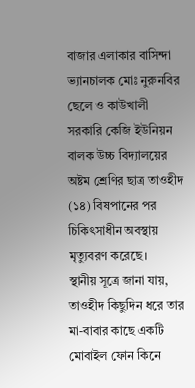বাজার এলাকার বাসিন্দা ভ্যানচালক মোঃ নুরুনবির ছেলে ও কাউখালী সরকারি কেজি ইউনিয়ন বালক উচ্চ বিদ্যালয়ের অষ্টম শ্রেণির ছাত্র তাওহীদ (১৪) বিষপানের পর চিকিৎসাধীন অবস্থায় মৃত্যুবরণ করেছে।
স্থানীয় সূত্রে জানা যায়, তাওহীদ কিছুদিন ধরে তার মা-বাবার কাছে একটি মোবাইল ফোন কিনে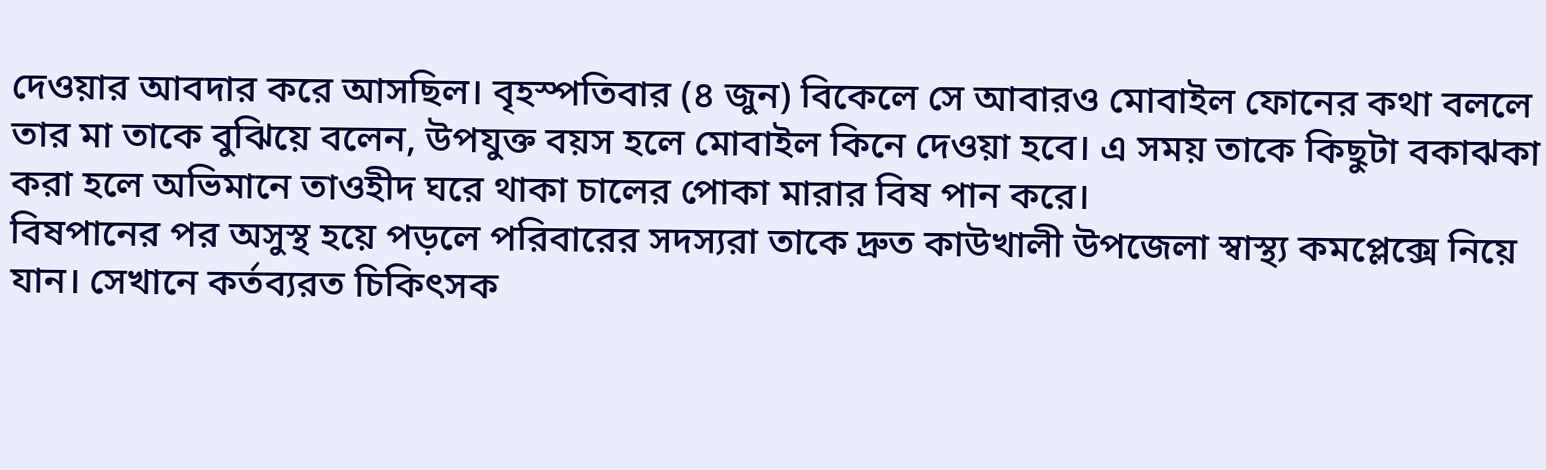দেওয়ার আবদার করে আসছিল। বৃহস্পতিবার (৪ জুন) বিকেলে সে আবারও মোবাইল ফোনের কথা বললে তার মা তাকে বুঝিয়ে বলেন, উপযুক্ত বয়স হলে মোবাইল কিনে দেওয়া হবে। এ সময় তাকে কিছুটা বকাঝকা করা হলে অভিমানে তাওহীদ ঘরে থাকা চালের পোকা মারার বিষ পান করে।
বিষপানের পর অসুস্থ হয়ে পড়লে পরিবারের সদস্যরা তাকে দ্রুত কাউখালী উপজেলা স্বাস্থ্য কমপ্লেক্সে নিয়ে যান। সেখানে কর্তব্যরত চিকিৎসক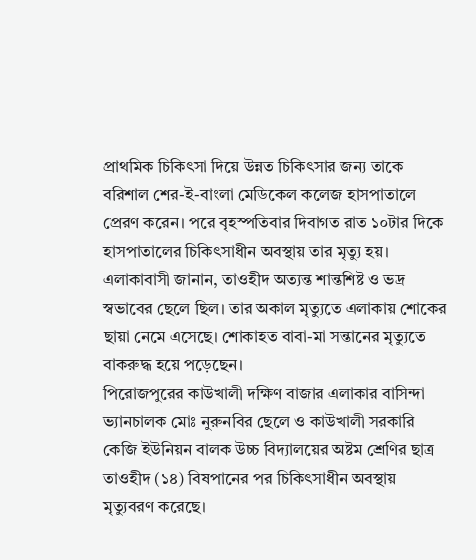প্রাথমিক চিকিৎসা দিয়ে উন্নত চিকিৎসার জন্য তাকে বরিশাল শের-ই-বাংলা মেডিকেল কলেজ হাসপাতালে প্রেরণ করেন। পরে বৃহস্পতিবার দিবাগত রাত ১০টার দিকে হাসপাতালের চিকিৎসাধীন অবস্থায় তার মৃত্যু হয়।
এলাকাবাসী জানান, তাওহীদ অত্যন্ত শান্তশিষ্ট ও ভদ্র স্বভাবের ছেলে ছিল। তার অকাল মৃত্যুতে এলাকায় শোকের ছায়া নেমে এসেছে। শোকাহত বাবা-মা সন্তানের মৃত্যুতে বাকরুদ্ধ হয়ে পড়েছেন।
পিরোজপুরের কাউখালী দক্ষিণ বাজার এলাকার বাসিন্দা ভ্যানচালক মোঃ নুরুনবির ছেলে ও কাউখালী সরকারি কেজি ইউনিয়ন বালক উচ্চ বিদ্যালয়ের অষ্টম শ্রেণির ছাত্র তাওহীদ (১৪) বিষপানের পর চিকিৎসাধীন অবস্থায় মৃত্যুবরণ করেছে।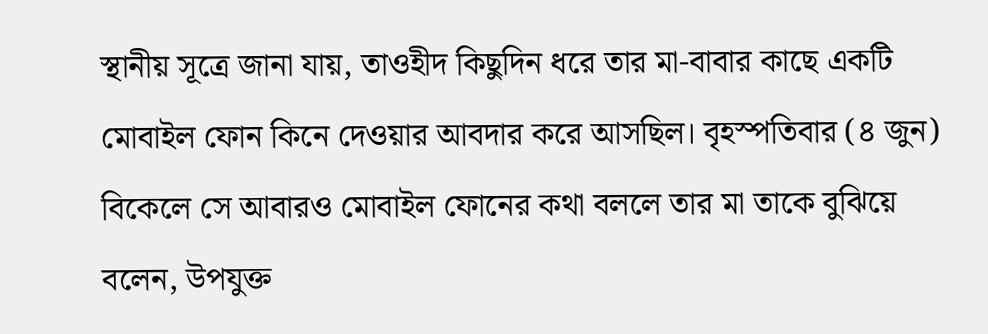স্থানীয় সূত্রে জানা যায়, তাওহীদ কিছুদিন ধরে তার মা-বাবার কাছে একটি মোবাইল ফোন কিনে দেওয়ার আবদার করে আসছিল। বৃহস্পতিবার (৪ জুন) বিকেলে সে আবারও মোবাইল ফোনের কথা বললে তার মা তাকে বুঝিয়ে বলেন, উপযুক্ত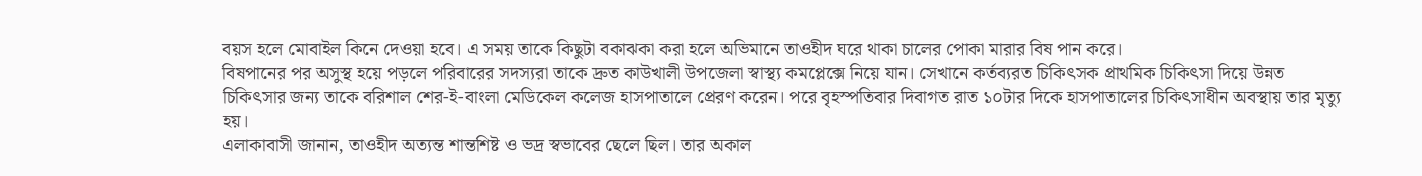বয়স হলে মোবাইল কিনে দেওয়া হবে। এ সময় তাকে কিছুটা বকাঝকা করা হলে অভিমানে তাওহীদ ঘরে থাকা চালের পোকা মারার বিষ পান করে।
বিষপানের পর অসুস্থ হয়ে পড়লে পরিবারের সদস্যরা তাকে দ্রুত কাউখালী উপজেলা স্বাস্থ্য কমপ্লেক্সে নিয়ে যান। সেখানে কর্তব্যরত চিকিৎসক প্রাথমিক চিকিৎসা দিয়ে উন্নত চিকিৎসার জন্য তাকে বরিশাল শের-ই-বাংলা মেডিকেল কলেজ হাসপাতালে প্রেরণ করেন। পরে বৃহস্পতিবার দিবাগত রাত ১০টার দিকে হাসপাতালের চিকিৎসাধীন অবস্থায় তার মৃত্যু হয়।
এলাকাবাসী জানান, তাওহীদ অত্যন্ত শান্তশিষ্ট ও ভদ্র স্বভাবের ছেলে ছিল। তার অকাল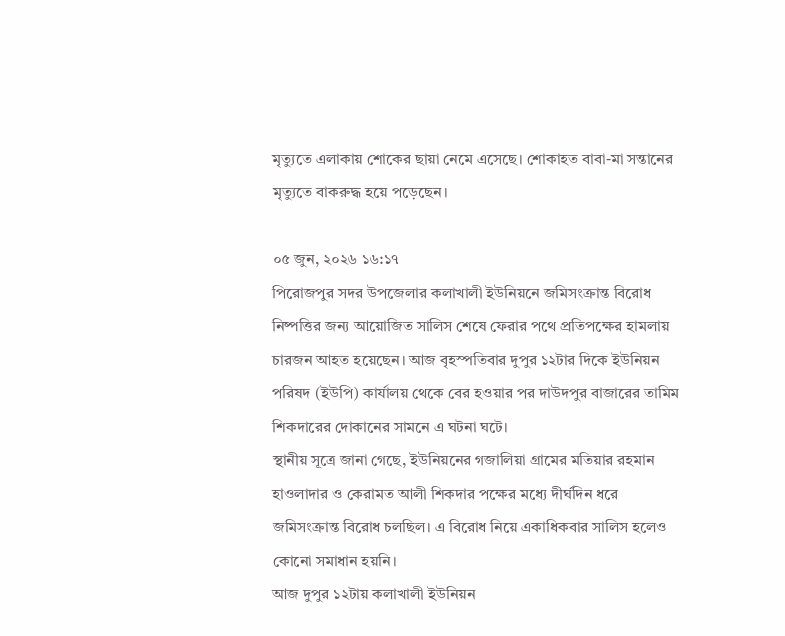মৃত্যুতে এলাকায় শোকের ছায়া নেমে এসেছে। শোকাহত বাবা-মা সন্তানের মৃত্যুতে বাকরুদ্ধ হয়ে পড়েছেন।

০৫ জুন, ২০২৬ ১৬:১৭
পিরোজপুর সদর উপজেলার কলাখালী ইউনিয়নে জমিসংক্রান্ত বিরোধ নিষ্পত্তির জন্য আয়োজিত সালিস শেষে ফেরার পথে প্রতিপক্ষের হামলায় চারজন আহত হয়েছেন। আজ বৃহস্পতিবার দুপুর ১২টার দিকে ইউনিয়ন পরিষদ (ইউপি) কার্যালয় থেকে বের হওয়ার পর দাউদপুর বাজারের তামিম শিকদারের দোকানের সামনে এ ঘটনা ঘটে।
স্থানীয় সূত্রে জানা গেছে, ইউনিয়নের গজালিয়া গ্রামের মতিয়ার রহমান হাওলাদার ও কেরামত আলী শিকদার পক্ষের মধ্যে দীর্ঘদিন ধরে জমিসংক্রান্ত বিরোধ চলছিল। এ বিরোধ নিয়ে একাধিকবার সালিস হলেও কোনো সমাধান হয়নি।
আজ দুপুর ১২টায় কলাখালী ইউনিয়ন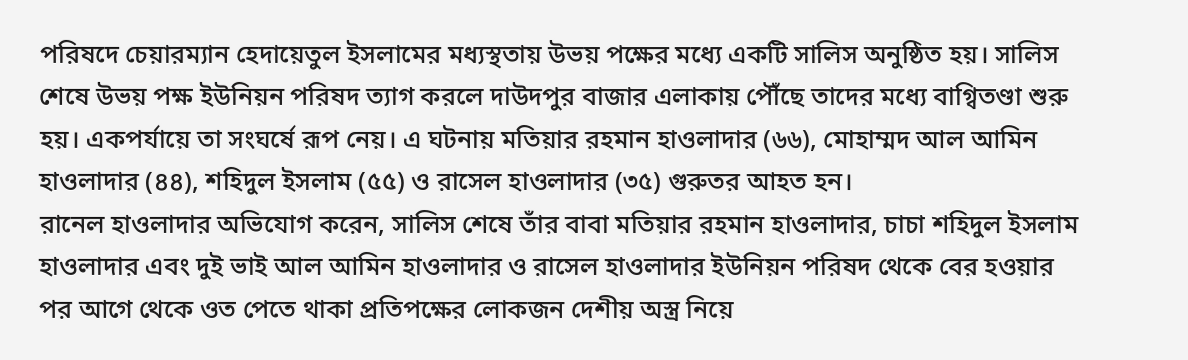পরিষদে চেয়ারম্যান হেদায়েতুল ইসলামের মধ্যস্থতায় উভয় পক্ষের মধ্যে একটি সালিস অনুষ্ঠিত হয়। সালিস শেষে উভয় পক্ষ ইউনিয়ন পরিষদ ত্যাগ করলে দাউদপুর বাজার এলাকায় পৌঁছে তাদের মধ্যে বাগ্বিতণ্ডা শুরু হয়। একপর্যায়ে তা সংঘর্ষে রূপ নেয়। এ ঘটনায় মতিয়ার রহমান হাওলাদার (৬৬), মোহাম্মদ আল আমিন হাওলাদার (৪৪), শহিদুল ইসলাম (৫৫) ও রাসেল হাওলাদার (৩৫) গুরুতর আহত হন।
রানেল হাওলাদার অভিযোগ করেন, সালিস শেষে তাঁর বাবা মতিয়ার রহমান হাওলাদার, চাচা শহিদুল ইসলাম হাওলাদার এবং দুই ভাই আল আমিন হাওলাদার ও রাসেল হাওলাদার ইউনিয়ন পরিষদ থেকে বের হওয়ার পর আগে থেকে ওত পেতে থাকা প্রতিপক্ষের লোকজন দেশীয় অস্ত্র নিয়ে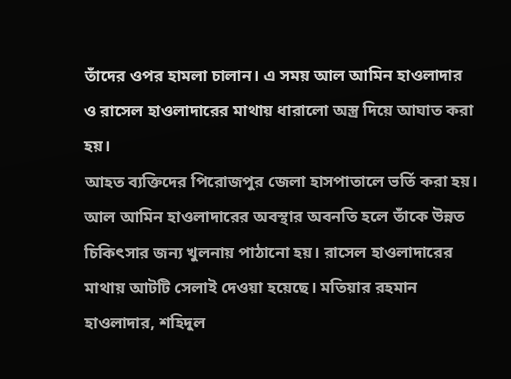তাঁদের ওপর হামলা চালান। এ সময় আল আমিন হাওলাদার ও রাসেল হাওলাদারের মাথায় ধারালো অস্ত্র দিয়ে আঘাত করা হয়।
আহত ব্যক্তিদের পিরোজপুর জেলা হাসপাতালে ভর্তি করা হয়। আল আমিন হাওলাদারের অবস্থার অবনতি হলে তাঁকে উন্নত চিকিৎসার জন্য খুলনায় পাঠানো হয়। রাসেল হাওলাদারের মাথায় আটটি সেলাই দেওয়া হয়েছে। মতিয়ার রহমান হাওলাদার, শহিদুল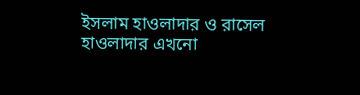ইসলাম হাওলাদার ও রাসেল হাওলাদার এখনো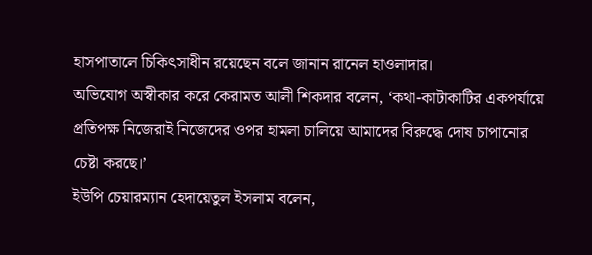হাসপাতালে চিকিৎসাধীন রয়েছেন বলে জানান রানেল হাওলাদার।
অভিযোগ অস্বীকার করে কেরামত আলী শিকদার বলেন, ‘কথা-কাটাকাটির একপর্যায়ে প্রতিপক্ষ নিজেরাই নিজেদের ওপর হামলা চালিয়ে আমাদের বিরুদ্ধে দোষ চাপানোর চেষ্টা করছে।’
ইউপি চেয়ারম্যান হেদায়েতুল ইসলাম বলেন,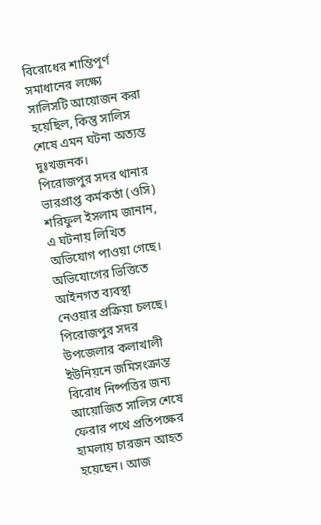বিরোধের শান্তিপূর্ণ সমাধানের লক্ষ্যে সালিসটি আয়োজন করা হয়েছিল, কিন্তু সালিস শেষে এমন ঘটনা অত্যন্ত দুঃখজনক।
পিরোজপুর সদর থানার ভারপ্রাপ্ত কর্মকর্তা (ওসি) শরিফুল ইসলাম জানান, এ ঘটনায় লিখিত অভিযোগ পাওয়া গেছে। অভিযোগের ভিত্তিতে আইনগত ব্যবস্থা নেওয়ার প্রক্রিয়া চলছে।
পিরোজপুর সদর উপজেলার কলাখালী ইউনিয়নে জমিসংক্রান্ত বিরোধ নিষ্পত্তির জন্য আয়োজিত সালিস শেষে ফেরার পথে প্রতিপক্ষের হামলায় চারজন আহত হয়েছেন। আজ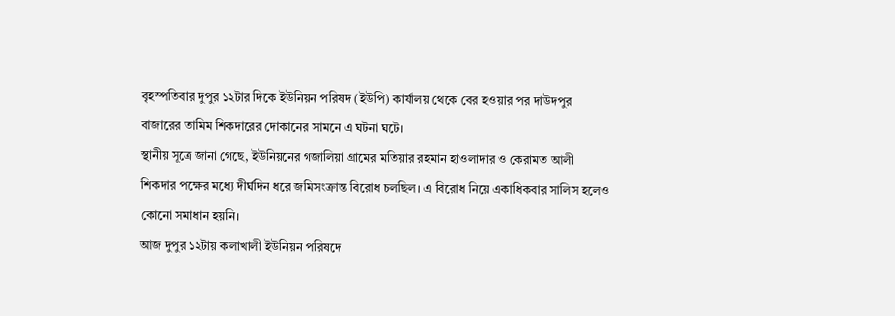বৃহস্পতিবার দুপুর ১২টার দিকে ইউনিয়ন পরিষদ (ইউপি) কার্যালয় থেকে বের হওয়ার পর দাউদপুর বাজারের তামিম শিকদারের দোকানের সামনে এ ঘটনা ঘটে।
স্থানীয় সূত্রে জানা গেছে, ইউনিয়নের গজালিয়া গ্রামের মতিয়ার রহমান হাওলাদার ও কেরামত আলী শিকদার পক্ষের মধ্যে দীর্ঘদিন ধরে জমিসংক্রান্ত বিরোধ চলছিল। এ বিরোধ নিয়ে একাধিকবার সালিস হলেও কোনো সমাধান হয়নি।
আজ দুপুর ১২টায় কলাখালী ইউনিয়ন পরিষদে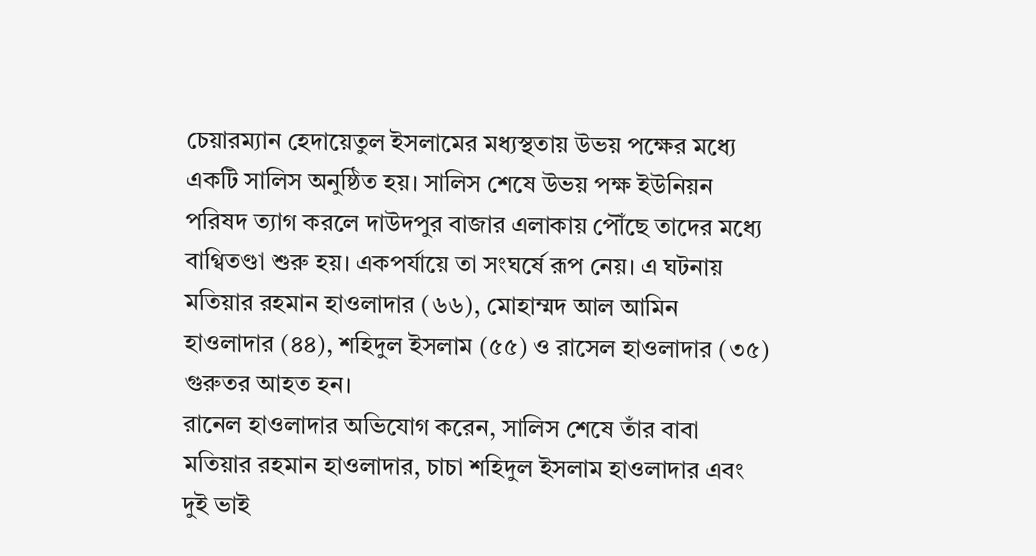চেয়ারম্যান হেদায়েতুল ইসলামের মধ্যস্থতায় উভয় পক্ষের মধ্যে একটি সালিস অনুষ্ঠিত হয়। সালিস শেষে উভয় পক্ষ ইউনিয়ন পরিষদ ত্যাগ করলে দাউদপুর বাজার এলাকায় পৌঁছে তাদের মধ্যে বাগ্বিতণ্ডা শুরু হয়। একপর্যায়ে তা সংঘর্ষে রূপ নেয়। এ ঘটনায় মতিয়ার রহমান হাওলাদার (৬৬), মোহাম্মদ আল আমিন হাওলাদার (৪৪), শহিদুল ইসলাম (৫৫) ও রাসেল হাওলাদার (৩৫) গুরুতর আহত হন।
রানেল হাওলাদার অভিযোগ করেন, সালিস শেষে তাঁর বাবা মতিয়ার রহমান হাওলাদার, চাচা শহিদুল ইসলাম হাওলাদার এবং দুই ভাই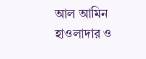আল আমিন হাওলাদার ও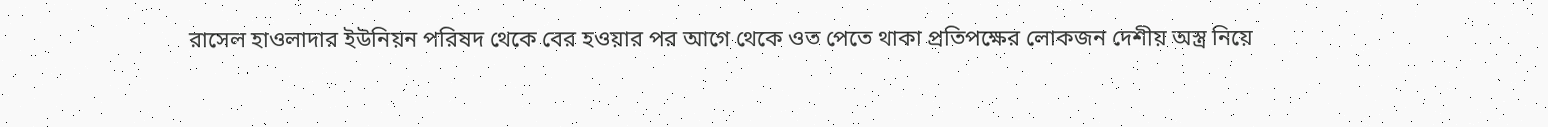রাসেল হাওলাদার ইউনিয়ন পরিষদ থেকে বের হওয়ার পর আগে থেকে ওত পেতে থাকা প্রতিপক্ষের লোকজন দেশীয় অস্ত্র নিয়ে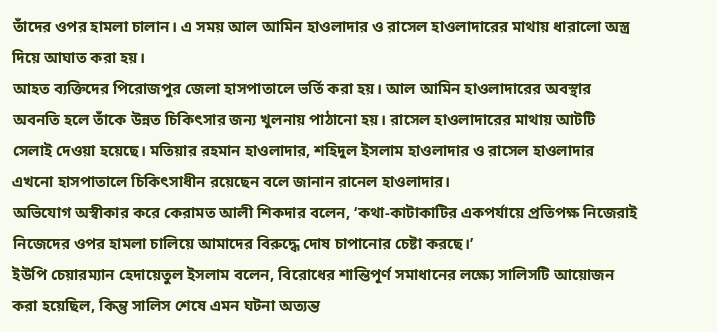তাঁদের ওপর হামলা চালান। এ সময় আল আমিন হাওলাদার ও রাসেল হাওলাদারের মাথায় ধারালো অস্ত্র দিয়ে আঘাত করা হয়।
আহত ব্যক্তিদের পিরোজপুর জেলা হাসপাতালে ভর্তি করা হয়। আল আমিন হাওলাদারের অবস্থার অবনতি হলে তাঁকে উন্নত চিকিৎসার জন্য খুলনায় পাঠানো হয়। রাসেল হাওলাদারের মাথায় আটটি সেলাই দেওয়া হয়েছে। মতিয়ার রহমান হাওলাদার, শহিদুল ইসলাম হাওলাদার ও রাসেল হাওলাদার এখনো হাসপাতালে চিকিৎসাধীন রয়েছেন বলে জানান রানেল হাওলাদার।
অভিযোগ অস্বীকার করে কেরামত আলী শিকদার বলেন, ‘কথা-কাটাকাটির একপর্যায়ে প্রতিপক্ষ নিজেরাই নিজেদের ওপর হামলা চালিয়ে আমাদের বিরুদ্ধে দোষ চাপানোর চেষ্টা করছে।’
ইউপি চেয়ারম্যান হেদায়েতুল ইসলাম বলেন, বিরোধের শান্তিপূর্ণ সমাধানের লক্ষ্যে সালিসটি আয়োজন করা হয়েছিল, কিন্তু সালিস শেষে এমন ঘটনা অত্যন্ত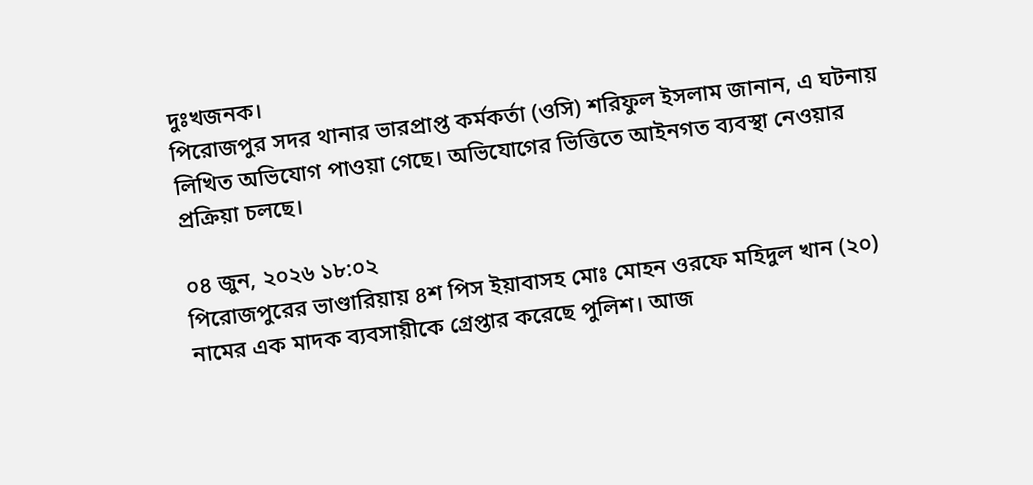দুঃখজনক।
পিরোজপুর সদর থানার ভারপ্রাপ্ত কর্মকর্তা (ওসি) শরিফুল ইসলাম জানান, এ ঘটনায় লিখিত অভিযোগ পাওয়া গেছে। অভিযোগের ভিত্তিতে আইনগত ব্যবস্থা নেওয়ার প্রক্রিয়া চলছে।

০৪ জুন, ২০২৬ ১৮:০২
পিরোজপুরের ভাণ্ডারিয়ায় ৪শ পিস ইয়াবাসহ মোঃ মোহন ওরফে মহিদুল খান (২০) নামের এক মাদক ব্যবসায়ীকে গ্রেপ্তার করেছে পুলিশ। আজ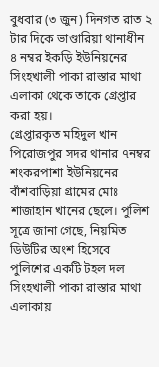বুধবার (৩ জুন) দিনগত রাত ২ টার দিকে ভাণ্ডারিয়া থানাধীন ৪ নম্বর ইকড়ি ইউনিয়নের সিংহখালী পাকা রাস্তার মাথা এলাকা থেকে তাকে গ্রেপ্তার করা হয়।
গ্রেপ্তারকৃত মহিদুল খান পিরোজপুর সদর থানার ৭নম্বর শংকরপাশা ইউনিয়নের বাঁশবাড়িয়া গ্রামের মোঃ শাজাহান খানের ছেলে। পুলিশ সূত্রে জানা গেছে, নিয়মিত ডিউটির অংশ হিসেবে পুলিশের একটি টহল দল সিংহখালী পাকা রাস্তার মাথা এলাকায়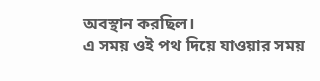অবস্থান করছিল।
এ সময় ওই পথ দিয়ে যাওয়ার সময়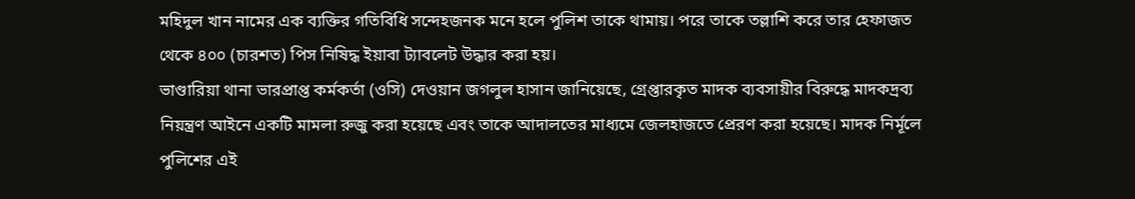মহিদুল খান নামের এক ব্যক্তির গতিবিধি সন্দেহজনক মনে হলে পুলিশ তাকে থামায়। পরে তাকে তল্লাশি করে তার হেফাজত থেকে ৪০০ (চারশত) পিস নিষিদ্ধ ইয়াবা ট্যাবলেট উদ্ধার করা হয়।
ভাণ্ডারিয়া থানা ভারপ্রাপ্ত কর্মকর্তা (ওসি) দেওয়ান জগলুল হাসান জানিয়েছে, গ্রেপ্তারকৃত মাদক ব্যবসায়ীর বিরুদ্ধে মাদকদ্রব্য নিয়ন্ত্রণ আইনে একটি মামলা রুজু করা হয়েছে এবং তাকে আদালতের মাধ্যমে জেলহাজতে প্রেরণ করা হয়েছে। মাদক নির্মূলে পুলিশের এই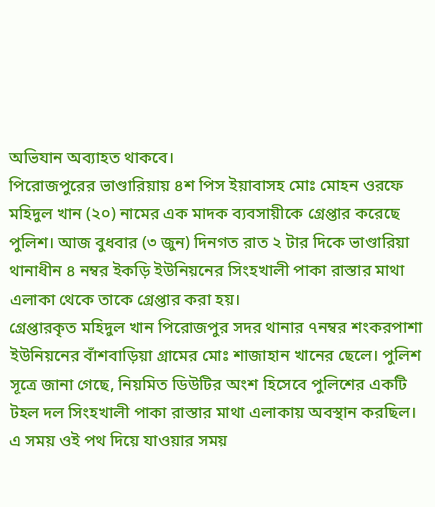অভিযান অব্যাহত থাকবে।
পিরোজপুরের ভাণ্ডারিয়ায় ৪শ পিস ইয়াবাসহ মোঃ মোহন ওরফে মহিদুল খান (২০) নামের এক মাদক ব্যবসায়ীকে গ্রেপ্তার করেছে পুলিশ। আজ বুধবার (৩ জুন) দিনগত রাত ২ টার দিকে ভাণ্ডারিয়া থানাধীন ৪ নম্বর ইকড়ি ইউনিয়নের সিংহখালী পাকা রাস্তার মাথা এলাকা থেকে তাকে গ্রেপ্তার করা হয়।
গ্রেপ্তারকৃত মহিদুল খান পিরোজপুর সদর থানার ৭নম্বর শংকরপাশা ইউনিয়নের বাঁশবাড়িয়া গ্রামের মোঃ শাজাহান খানের ছেলে। পুলিশ সূত্রে জানা গেছে, নিয়মিত ডিউটির অংশ হিসেবে পুলিশের একটি টহল দল সিংহখালী পাকা রাস্তার মাথা এলাকায় অবস্থান করছিল।
এ সময় ওই পথ দিয়ে যাওয়ার সময়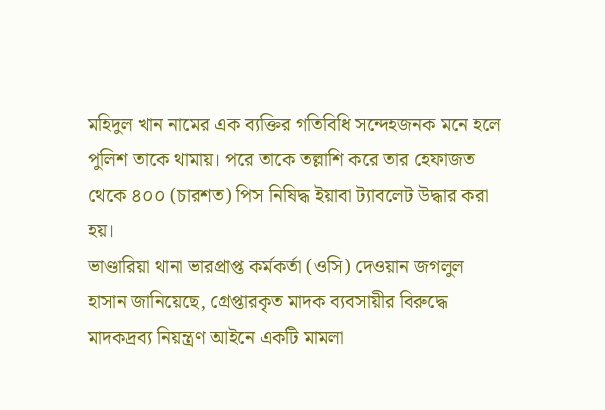মহিদুল খান নামের এক ব্যক্তির গতিবিধি সন্দেহজনক মনে হলে পুলিশ তাকে থামায়। পরে তাকে তল্লাশি করে তার হেফাজত থেকে ৪০০ (চারশত) পিস নিষিদ্ধ ইয়াবা ট্যাবলেট উদ্ধার করা হয়।
ভাণ্ডারিয়া থানা ভারপ্রাপ্ত কর্মকর্তা (ওসি) দেওয়ান জগলুল হাসান জানিয়েছে, গ্রেপ্তারকৃত মাদক ব্যবসায়ীর বিরুদ্ধে মাদকদ্রব্য নিয়ন্ত্রণ আইনে একটি মামলা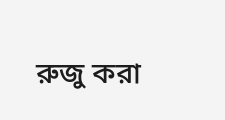রুজু করা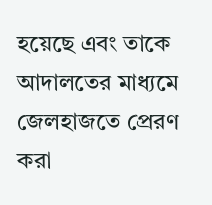হয়েছে এবং তাকে আদালতের মাধ্যমে জেলহাজতে প্রেরণ করা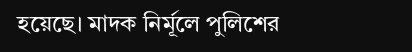হয়েছে। মাদক নির্মূলে পুলিশের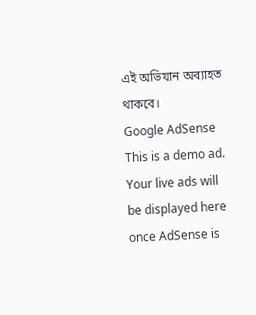এই অভিযান অব্যাহত থাকবে।
Google AdSense
This is a demo ad. Your live ads will be displayed here once AdSense is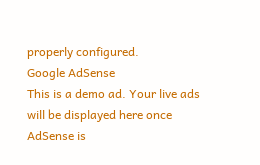properly configured.
Google AdSense
This is a demo ad. Your live ads will be displayed here once AdSense is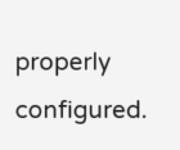properly configured.